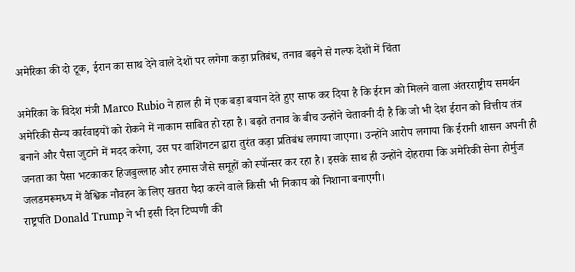अमेरिका की दो टूक, ईरान का साथ देने वाले देशों पर लगेगा कड़ा प्रतिबंध, तनाव बढ़ने से गल्फ देशों में चिंता

अमेरिका के विदेश मंत्री Marco Rubio ने हाल ही में एक बड़ा बयान देते हुए साफ कर दिया है कि ईरान को मिलने वाला अंतरराष्ट्रीय समर्थन अमेरिकी सैन्य कार्रवाइयों को रोकने में नाकाम साबित हो रहा है। बढ़ते तनाव के बीच उन्होंने चेतावनी दी है कि जो भी देश ईरान को वित्तीय तंत्र बनाने और पैसा जुटाने में मदद करेगा, उस पर वाशिंगटन द्वारा तुरंत कड़ा प्रतिबंध लगाया जाएगा। उन्होंने आरोप लगाया कि ईरानी शासन अपनी ही जनता का पैसा भटकाकर हिजबुल्लाह और हमास जैसे समूहों को स्पॉन्सर कर रहा है। इसके साथ ही उन्होंने दोहराया कि अमेरिकी सेना होर्मुज जलडमरूमध्य में वैश्विक नौवहन के लिए खतरा पैदा करने वाले किसी भी निकाय को निशाना बनाएगी।
राष्ट्रपति Donald Trump ने भी इसी दिन टिप्पणी की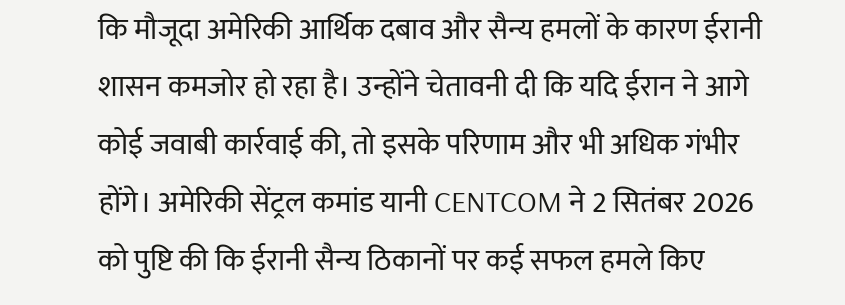कि मौजूदा अमेरिकी आर्थिक दबाव और सैन्य हमलों के कारण ईरानी शासन कमजोर हो रहा है। उन्होंने चेतावनी दी कि यदि ईरान ने आगे कोई जवाबी कार्रवाई की, तो इसके परिणाम और भी अधिक गंभीर होंगे। अमेरिकी सेंट्रल कमांड यानी CENTCOM ने 2 सितंबर 2026 को पुष्टि की कि ईरानी सैन्य ठिकानों पर कई सफल हमले किए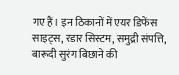गए हैं। इन ठिकानों में एयर डिफेंस साइट्स, रडार सिस्टम, समुद्री संपत्ति, बारूदी सुरंग बिछाने की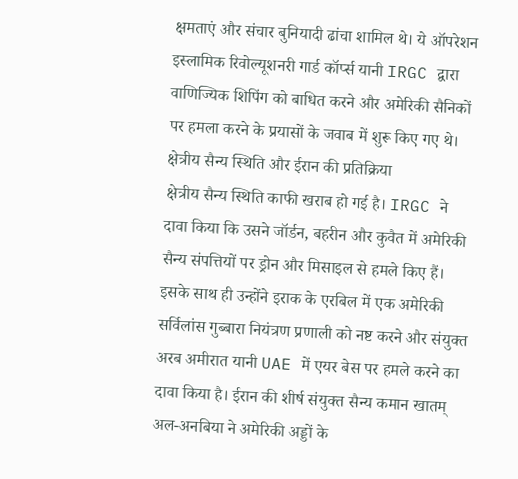क्षमताएं और संचार बुनियादी ढांचा शामिल थे। ये ऑपरेशन इस्लामिक रिवोल्यूशनरी गार्ड कॉर्प्स यानी IRGC द्वारा वाणिज्यिक शिपिंग को बाधित करने और अमेरिकी सैनिकों पर हमला करने के प्रयासों के जवाब में शुरू किए गए थे।
क्षेत्रीय सैन्य स्थिति और ईरान की प्रतिक्रिया
क्षेत्रीय सैन्य स्थिति काफी खराब हो गई है। IRGC ने दावा किया कि उसने जॉर्डन, बहरीन और कुवैत में अमेरिकी सैन्य संपत्तियों पर ड्रोन और मिसाइल से हमले किए हैं। इसके साथ ही उन्होंने इराक के एरबिल में एक अमेरिकी सर्विलांस गुब्बारा नियंत्रण प्रणाली को नष्ट करने और संयुक्त अरब अमीरात यानी UAE में एयर बेस पर हमले करने का दावा किया है। ईरान की शीर्ष संयुक्त सैन्य कमान खातम् अल-अनबिया ने अमेरिकी अड्डों के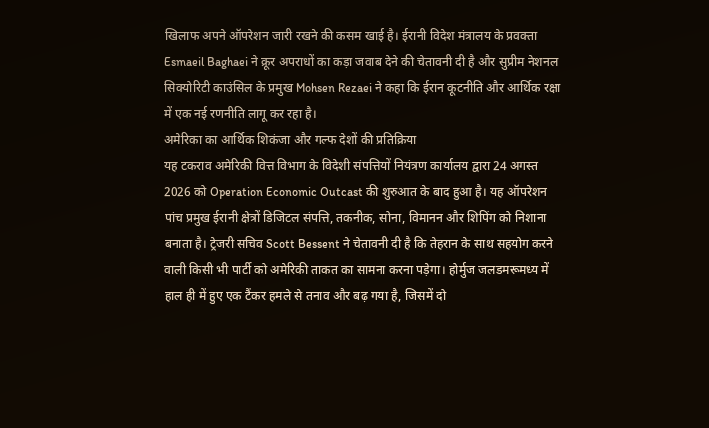खिलाफ अपने ऑपरेशन जारी रखने की कसम खाई है। ईरानी विदेश मंत्रालय के प्रवक्ता Esmaeil Baghaei ने क्रूर अपराधों का कड़ा जवाब देने की चेतावनी दी है और सुप्रीम नेशनल सिक्योरिटी काउंसिल के प्रमुख Mohsen Rezaei ने कहा कि ईरान कूटनीति और आर्थिक रक्षा में एक नई रणनीति लागू कर रहा है।
अमेरिका का आर्थिक शिकंजा और गल्फ देशों की प्रतिक्रिया
यह टकराव अमेरिकी वित्त विभाग के विदेशी संपत्तियों नियंत्रण कार्यालय द्वारा 24 अगस्त 2026 को Operation Economic Outcast की शुरुआत के बाद हुआ है। यह ऑपरेशन पांच प्रमुख ईरानी क्षेत्रों डिजिटल संपत्ति, तकनीक, सोना, विमानन और शिपिंग को निशाना बनाता है। ट्रेजरी सचिव Scott Bessent ने चेतावनी दी है कि तेहरान के साथ सहयोग करने वाली किसी भी पार्टी को अमेरिकी ताकत का सामना करना पड़ेगा। होर्मुज जलडमरूमध्य में हाल ही में हुए एक टैंकर हमले से तनाव और बढ़ गया है, जिसमें दो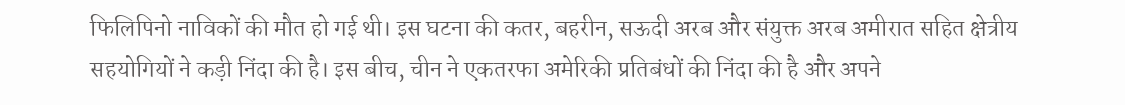फिलिपिनो नाविकों की मौत हो गई थी। इस घटना की कतर, बहरीन, सऊदी अरब और संयुक्त अरब अमीरात सहित क्षेत्रीय सहयोगियों ने कड़ी निंदा की है। इस बीच, चीन ने एकतरफा अमेरिकी प्रतिबंधों की निंदा की है और अपने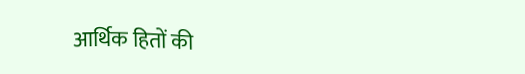आर्थिक हितों की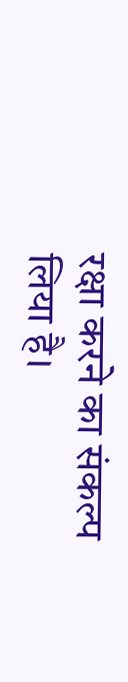रक्षा करने का संकल्प लिया है।